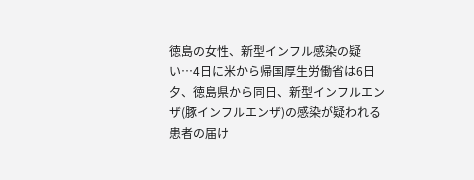徳島の女性、新型インフル感染の疑い…4日に米から帰国厚生労働省は6日夕、徳島県から同日、新型インフルエンザ(豚インフルエンザ)の感染が疑われる患者の届け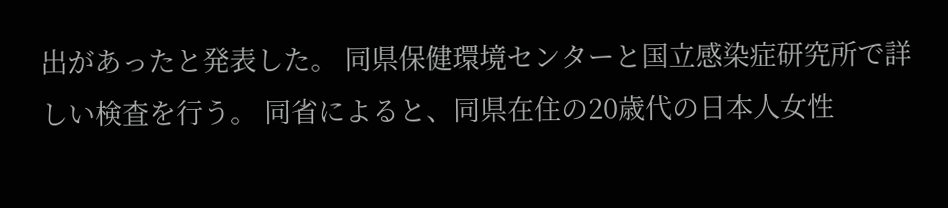出があったと発表した。 同県保健環境センターと国立感染症研究所で詳しい検査を行う。 同省によると、同県在住の20歳代の日本人女性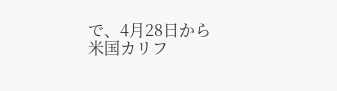で、4月28日から米国カリフ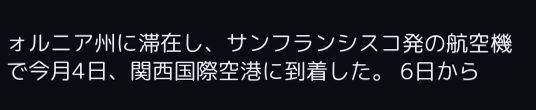ォルニア州に滞在し、サンフランシスコ発の航空機で今月4日、関西国際空港に到着した。 6日から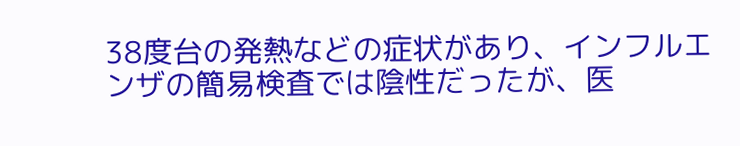38度台の発熱などの症状があり、インフルエンザの簡易検査では陰性だったが、医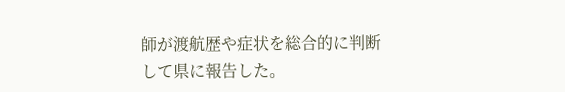師が渡航歴や症状を総合的に判断して県に報告した。